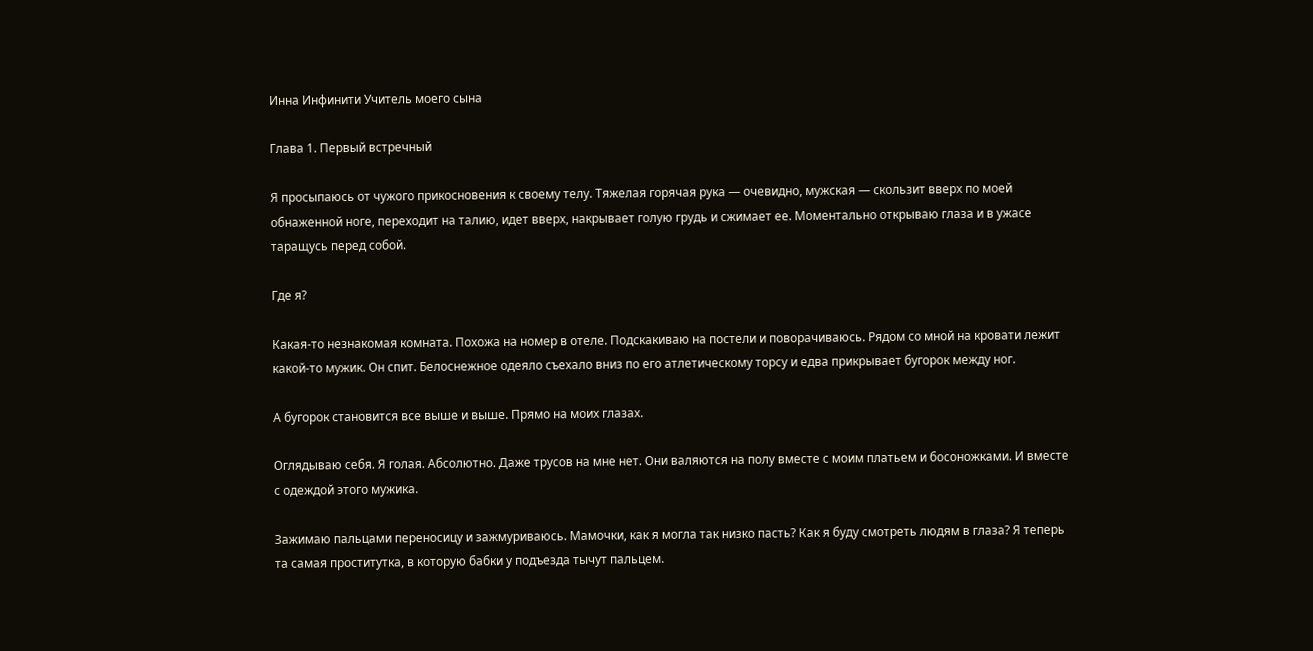Инна Инфинити Учитель моего сына

Глава 1. Первый встречный

Я просыпаюсь от чужого прикосновения к своему телу. Тяжелая горячая рука — очевидно, мужская — скользит вверх по моей обнаженной ноге, переходит на талию, идет вверх, накрывает голую грудь и сжимает ее. Моментально открываю глаза и в ужасе таращусь перед собой.

Где я?

Какая-то незнакомая комната. Похожа на номер в отеле. Подскакиваю на постели и поворачиваюсь. Рядом со мной на кровати лежит какой-то мужик. Он спит. Белоснежное одеяло съехало вниз по его атлетическому торсу и едва прикрывает бугорок между ног.

А бугорок становится все выше и выше. Прямо на моих глазах.

Оглядываю себя. Я голая. Абсолютно. Даже трусов на мне нет. Они валяются на полу вместе с моим платьем и босоножками. И вместе с одеждой этого мужика.

Зажимаю пальцами переносицу и зажмуриваюсь. Мамочки, как я могла так низко пасть? Как я буду смотреть людям в глаза? Я теперь та самая проститутка, в которую бабки у подъезда тычут пальцем.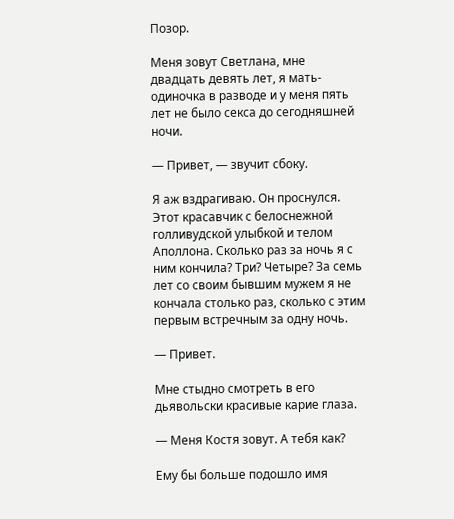Позор.

Меня зовут Светлана, мне двадцать девять лет, я мать-одиночка в разводе и у меня пять лет не было секса до сегодняшней ночи.

— Привет, — звучит сбоку.

Я аж вздрагиваю. Он проснулся. Этот красавчик с белоснежной голливудской улыбкой и телом Аполлона. Сколько раз за ночь я с ним кончила? Три? Четыре? За семь лет со своим бывшим мужем я не кончала столько раз, сколько с этим первым встречным за одну ночь.

— Привет.

Мне стыдно смотреть в его дьявольски красивые карие глаза.

— Меня Костя зовут. А тебя как?

Ему бы больше подошло имя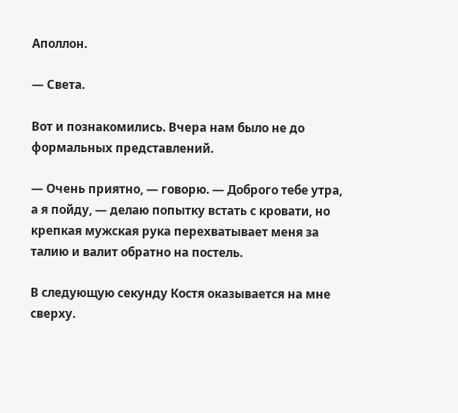Аполлон.

— Света.

Вот и познакомились. Вчера нам было не до формальных представлений.

— Очень приятно, — говорю. — Доброго тебе утра, а я пойду, — делаю попытку встать с кровати, но крепкая мужская рука перехватывает меня за талию и валит обратно на постель.

В следующую секунду Костя оказывается на мне сверху.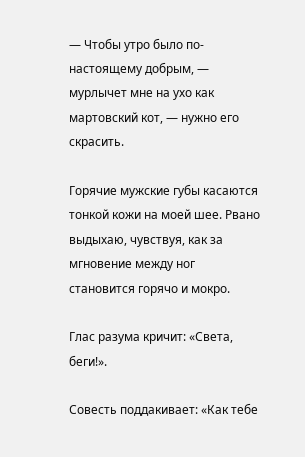— Чтобы утро было по-настоящему добрым, — мурлычет мне на ухо как мартовский кот, — нужно его скрасить.

Горячие мужские губы касаются тонкой кожи на моей шее. Рвано выдыхаю, чувствуя, как за мгновение между ног становится горячо и мокро.

Глас разума кричит: «Света, беги!».

Совесть поддакивает: «Как тебе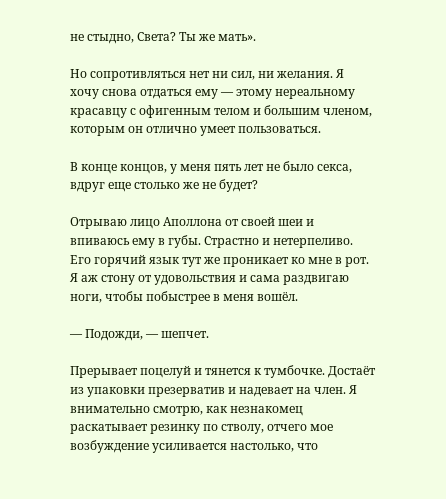не стыдно, Света? Ты же мать».

Но сопротивляться нет ни сил, ни желания. Я хочу снова отдаться ему — этому нереальному красавцу с офигенным телом и большим членом, которым он отлично умеет пользоваться.

В конце концов, у меня пять лет не было секса, вдруг еще столько же не будет?

Отрываю лицо Аполлона от своей шеи и впиваюсь ему в губы. Страстно и нетерпеливо. Его горячий язык тут же проникает ко мне в рот. Я аж стону от удовольствия и сама раздвигаю ноги, чтобы побыстрее в меня вошёл.

— Подожди, — шепчет.

Прерывает поцелуй и тянется к тумбочке. Достаёт из упаковки презерватив и надевает на член. Я внимательно смотрю, как незнакомец раскатывает резинку по стволу, отчего мое возбуждение усиливается настолько, что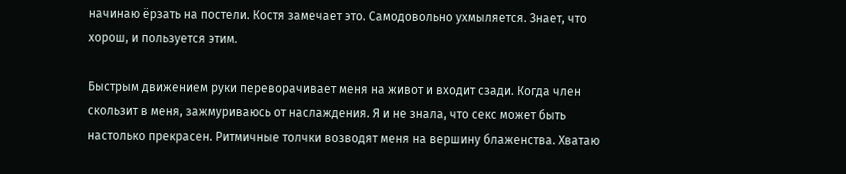начинаю ёрзать на постели. Костя замечает это. Самодовольно ухмыляется. Знает, что хорош, и пользуется этим.

Быстрым движением руки переворачивает меня на живот и входит сзади. Когда член скользит в меня, зажмуриваюсь от наслаждения. Я и не знала, что секс может быть настолько прекрасен. Ритмичные толчки возводят меня на вершину блаженства. Хватаю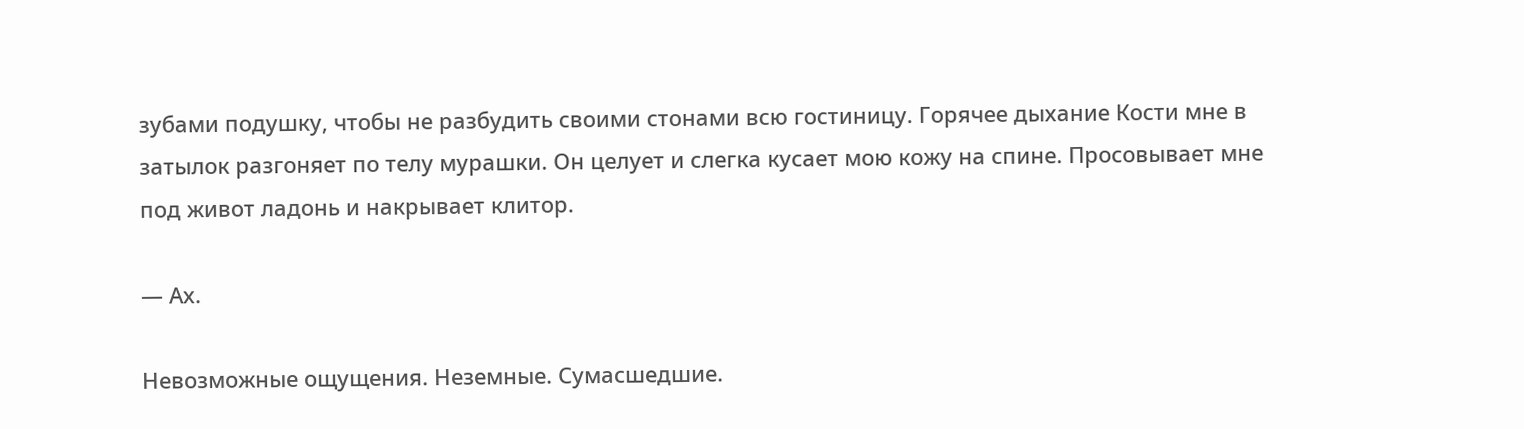зубами подушку, чтобы не разбудить своими стонами всю гостиницу. Горячее дыхание Кости мне в затылок разгоняет по телу мурашки. Он целует и слегка кусает мою кожу на спине. Просовывает мне под живот ладонь и накрывает клитор.

— Ах.

Невозможные ощущения. Неземные. Сумасшедшие.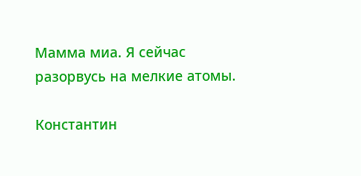Мамма миа. Я сейчас разорвусь на мелкие атомы.

Константин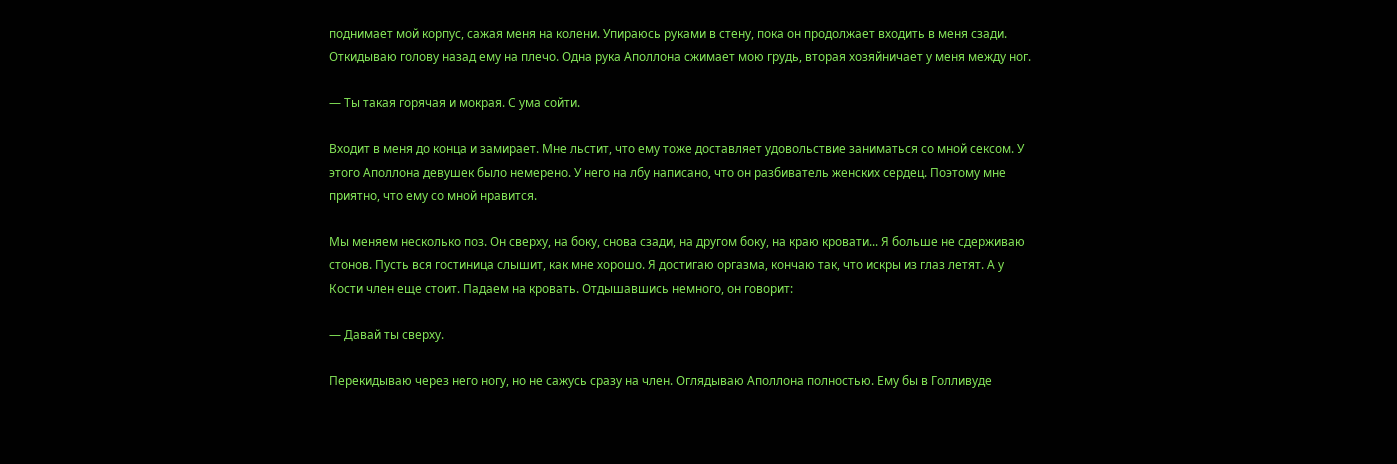поднимает мой корпус, сажая меня на колени. Упираюсь руками в стену, пока он продолжает входить в меня сзади. Откидываю голову назад ему на плечо. Одна рука Аполлона сжимает мою грудь, вторая хозяйничает у меня между ног.

— Ты такая горячая и мокрая. С ума сойти.

Входит в меня до конца и замирает. Мне льстит, что ему тоже доставляет удовольствие заниматься со мной сексом. У этого Аполлона девушек было немерено. У него на лбу написано, что он разбиватель женских сердец. Поэтому мне приятно, что ему со мной нравится.

Мы меняем несколько поз. Он сверху, на боку, снова сзади, на другом боку, на краю кровати... Я больше не сдерживаю стонов. Пусть вся гостиница слышит, как мне хорошо. Я достигаю оргазма, кончаю так, что искры из глаз летят. А у Кости член еще стоит. Падаем на кровать. Отдышавшись немного, он говорит:

— Давай ты сверху.

Перекидываю через него ногу, но не сажусь сразу на член. Оглядываю Аполлона полностью. Ему бы в Голливуде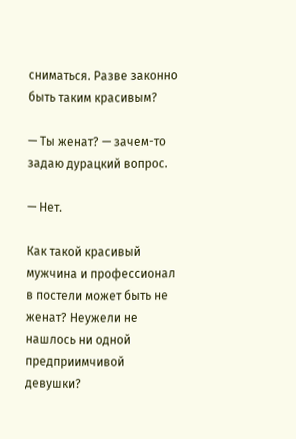сниматься. Разве законно быть таким красивым?

— Ты женат? — зачем-то задаю дурацкий вопрос.

— Нет.

Как такой красивый мужчина и профессионал в постели может быть не женат? Неужели не нашлось ни одной предприимчивой девушки?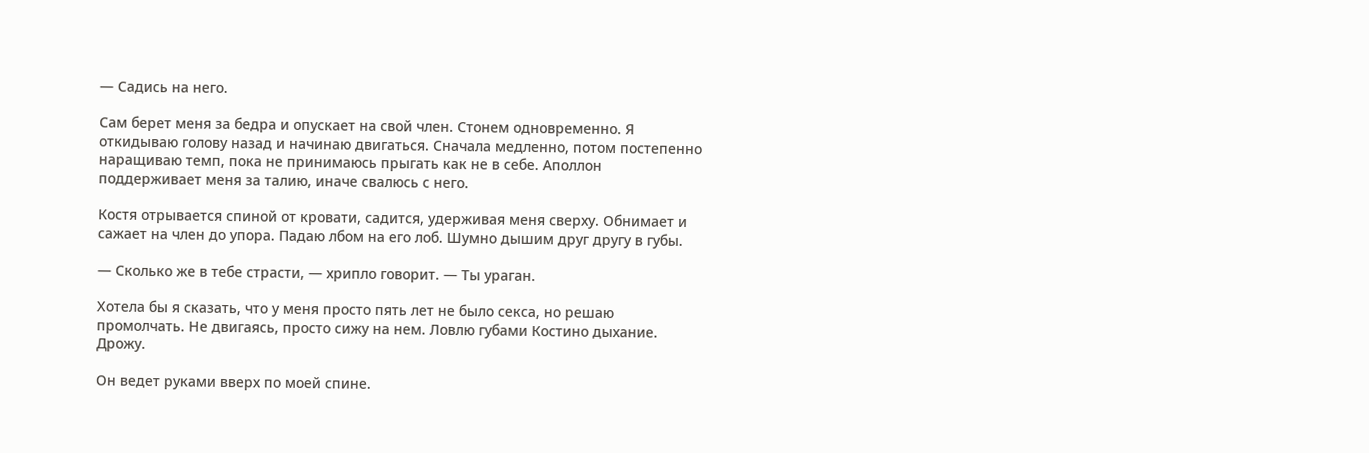— Садись на него.

Сам берет меня за бедра и опускает на свой член. Стонем одновременно. Я откидываю голову назад и начинаю двигаться. Сначала медленно, потом постепенно наращиваю темп, пока не принимаюсь прыгать как не в себе. Аполлон поддерживает меня за талию, иначе свалюсь с него.

Костя отрывается спиной от кровати, садится, удерживая меня сверху. Обнимает и сажает на член до упора. Падаю лбом на его лоб. Шумно дышим друг другу в губы.

— Сколько же в тебе страсти, — хрипло говорит. — Ты ураган.

Хотела бы я сказать, что у меня просто пять лет не было секса, но решаю промолчать. Не двигаясь, просто сижу на нем. Ловлю губами Костино дыхание. Дрожу.

Он ведет руками вверх по моей спине.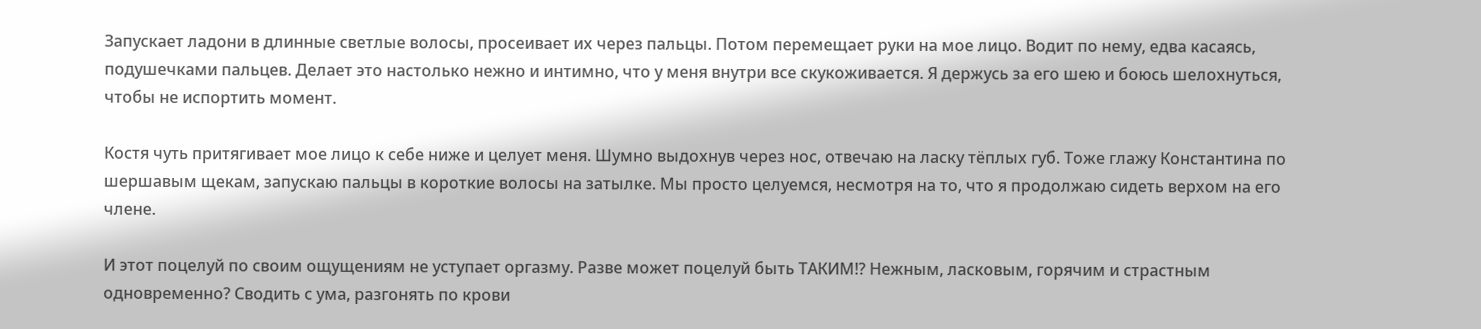Запускает ладони в длинные светлые волосы, просеивает их через пальцы. Потом перемещает руки на мое лицо. Водит по нему, едва касаясь, подушечками пальцев. Делает это настолько нежно и интимно, что у меня внутри все скукоживается. Я держусь за его шею и боюсь шелохнуться, чтобы не испортить момент.

Костя чуть притягивает мое лицо к себе ниже и целует меня. Шумно выдохнув через нос, отвечаю на ласку тёплых губ. Тоже глажу Константина по шершавым щекам, запускаю пальцы в короткие волосы на затылке. Мы просто целуемся, несмотря на то, что я продолжаю сидеть верхом на его члене.

И этот поцелуй по своим ощущениям не уступает оргазму. Разве может поцелуй быть ТАКИМ!? Нежным, ласковым, горячим и страстным одновременно? Сводить с ума, разгонять по крови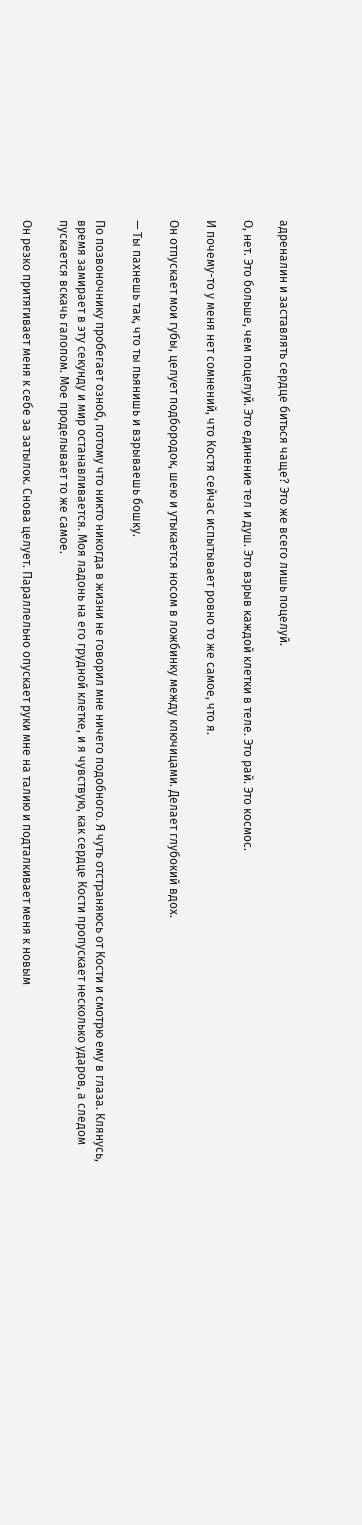адреналин и заставлять сердце биться чаще? Это же всего лишь поцелуй.

О, нет. Это больше, чем поцелуй. Это единение тел и душ. Это взрыв каждой клетки в теле. Это рай. Это космос.

И почему-то у меня нет сомнений, что Костя сейчас испытывает ровно то же самое, что я.

Он отпускает мои губы, целует подбородок, шею и утыкается носом в ложбинку между ключицами. Делает глубокий вдох.

— Ты пахнешь так, что ты пьянишь и взрываешь бошку.

По позвоночнику пробегает озноб, потому что никто никогда в жизни не говорил мне ничего подобного. Я чуть отстраняюсь от Кости и смотрю ему в глаза. Клянусь, время замирает в эту секунду и мир останавливается. Моя ладонь на его грудной клетке, и я чувствую, как сердце Кости пропускает несколько ударов, а следом пускается вскачь галопом. Мое проделывает то же самое.

Он резко притягивает меня к себе за затылок. Снова целует. Параллельно опускает руки мне на талию и подталкивает меня к новым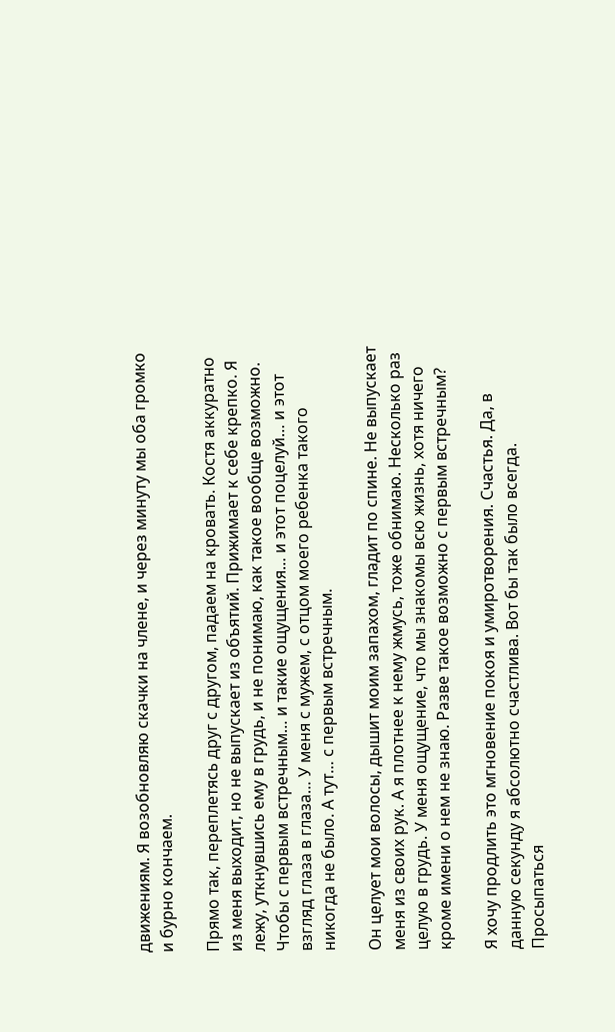движениям. Я возобновляю скачки на члене, и через минуту мы оба громко и бурно кончаем.

Прямо так, переплетясь друг с другом, падаем на кровать. Костя аккуратно из меня выходит, но не выпускает из объятий. Прижимает к себе крепко. Я лежу, уткнувшись ему в грудь, и не понимаю, как такое вообще возможно. Чтобы с первым встречным… и такие ощущения… и этот поцелуй… и этот взгляд глаза в глаза… У меня с мужем, с отцом моего ребенка такого никогда не было. А тут… с первым встречным.

Он целует мои волосы, дышит моим запахом, гладит по спине. Не выпускает меня из своих рук. А я плотнее к нему жмусь, тоже обнимаю. Несколько раз целую в грудь. У меня ощущение, что мы знакомы всю жизнь, хотя ничего кроме имени о нем не знаю. Разве такое возможно с первым встречным?

Я хочу продлить это мгновение покоя и умиротворения. Счастья. Да, в данную секунду я абсолютно счастлива. Вот бы так было всегда. Просыпаться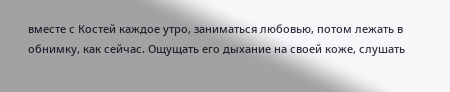вместе с Костей каждое утро, заниматься любовью, потом лежать в обнимку, как сейчас. Ощущать его дыхание на своей коже, слушать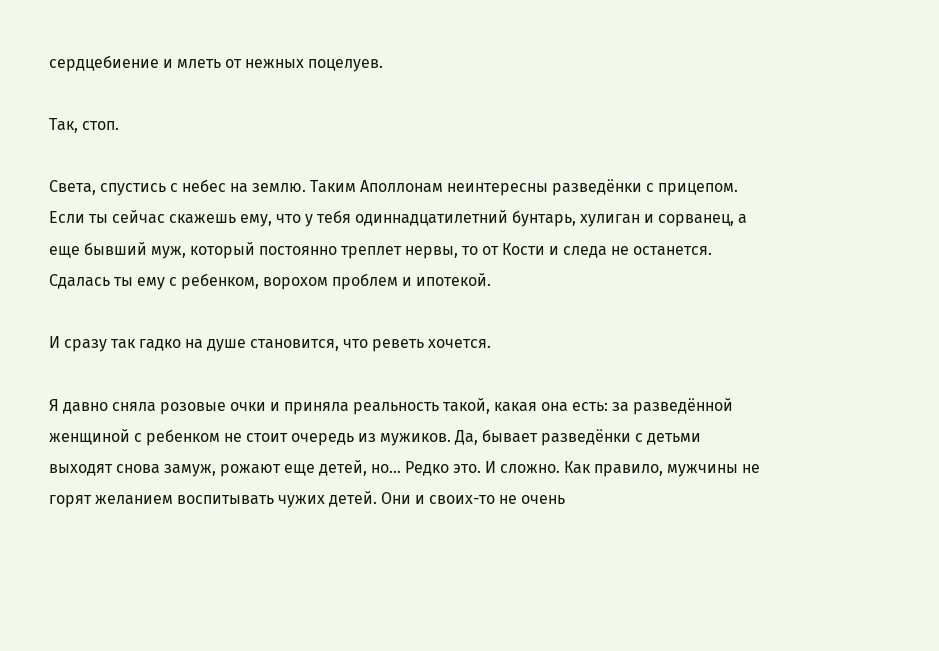сердцебиение и млеть от нежных поцелуев.

Так, стоп.

Света, спустись с небес на землю. Таким Аполлонам неинтересны разведёнки с прицепом. Если ты сейчас скажешь ему, что у тебя одиннадцатилетний бунтарь, хулиган и сорванец, а еще бывший муж, который постоянно треплет нервы, то от Кости и следа не останется. Сдалась ты ему с ребенком, ворохом проблем и ипотекой.

И сразу так гадко на душе становится, что реветь хочется.

Я давно сняла розовые очки и приняла реальность такой, какая она есть: за разведённой женщиной с ребенком не стоит очередь из мужиков. Да, бывает разведёнки с детьми выходят снова замуж, рожают еще детей, но… Редко это. И сложно. Как правило, мужчины не горят желанием воспитывать чужих детей. Они и своих-то не очень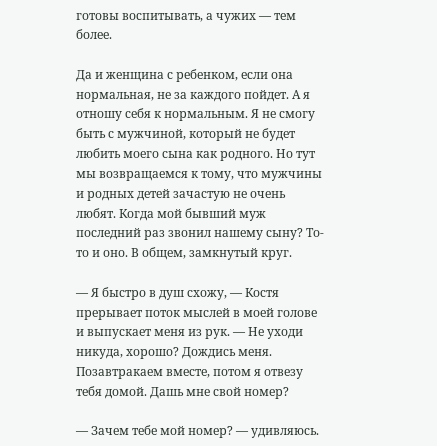готовы воспитывать, а чужих — тем более.

Да и женщина с ребенком, если она нормальная, не за каждого пойдет. А я отношу себя к нормальным. Я не смогу быть с мужчиной, который не будет любить моего сына как родного. Но тут мы возвращаемся к тому, что мужчины и родных детей зачастую не очень любят. Когда мой бывший муж последний раз звонил нашему сыну? То-то и оно. В общем, замкнутый круг.

— Я быстро в душ схожу, — Костя прерывает поток мыслей в моей голове и выпускает меня из рук. — Не уходи никуда, хорошо? Дождись меня. Позавтракаем вместе, потом я отвезу тебя домой. Дашь мне свой номер?

— Зачем тебе мой номер? — удивляюсь.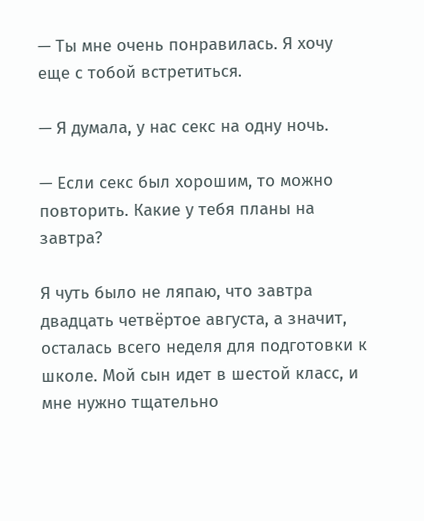— Ты мне очень понравилась. Я хочу еще с тобой встретиться.

— Я думала, у нас секс на одну ночь.

— Если секс был хорошим, то можно повторить. Какие у тебя планы на завтра?

Я чуть было не ляпаю, что завтра двадцать четвёртое августа, а значит, осталась всего неделя для подготовки к школе. Мой сын идет в шестой класс, и мне нужно тщательно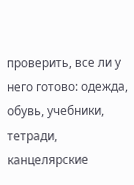проверить, все ли у него готово: одежда, обувь, учебники, тетради, канцелярские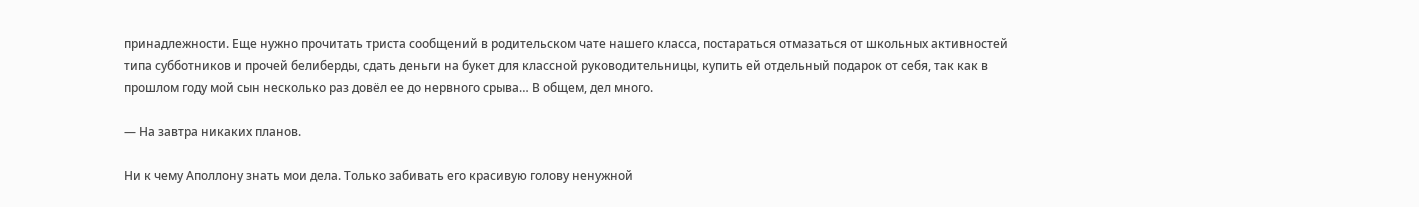принадлежности. Еще нужно прочитать триста сообщений в родительском чате нашего класса, постараться отмазаться от школьных активностей типа субботников и прочей белиберды, сдать деньги на букет для классной руководительницы, купить ей отдельный подарок от себя, так как в прошлом году мой сын несколько раз довёл ее до нервного срыва… В общем, дел много.

— На завтра никаких планов.

Ни к чему Аполлону знать мои дела. Только забивать его красивую голову ненужной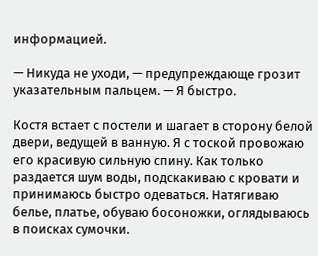информацией.

— Никуда не уходи, — предупреждающе грозит указательным пальцем. — Я быстро.

Костя встает с постели и шагает в сторону белой двери, ведущей в ванную. Я с тоской провожаю его красивую сильную спину. Как только раздается шум воды, подскакиваю с кровати и принимаюсь быстро одеваться. Натягиваю белье, платье, обуваю босоножки, оглядываюсь в поисках сумочки.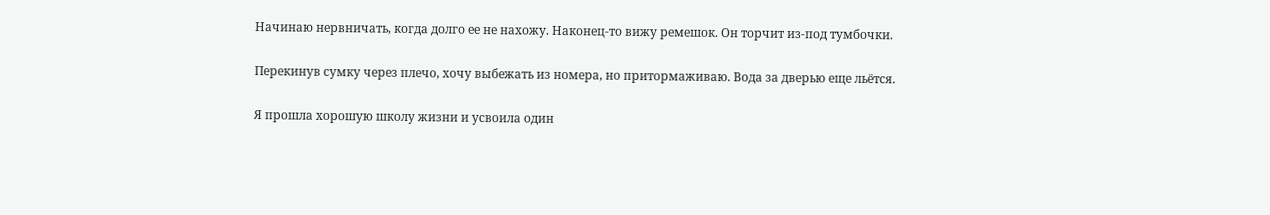Начинаю нервничать, когда долго ее не нахожу. Наконец-то вижу ремешок. Он торчит из-под тумбочки.

Перекинув сумку через плечо, хочу выбежать из номера, но притормаживаю. Вода за дверью еще льётся.

Я прошла хорошую школу жизни и усвоила один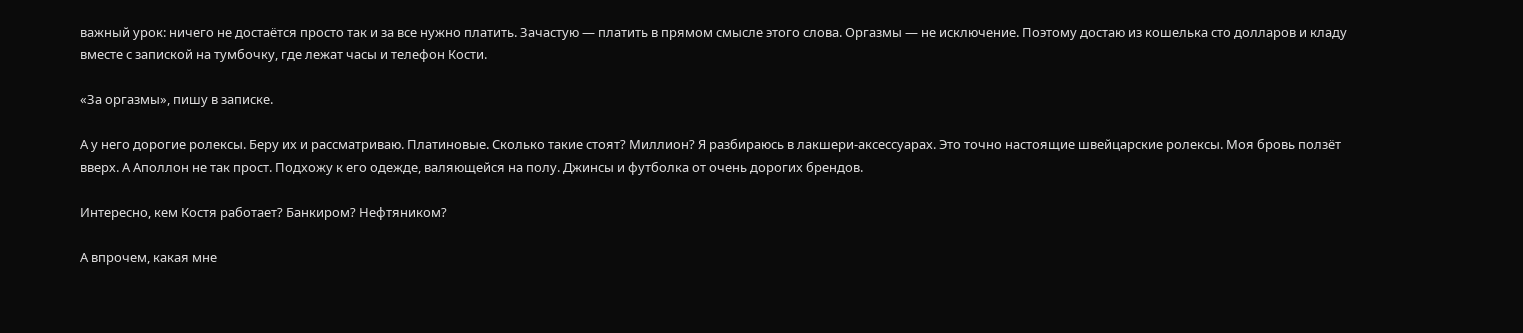важный урок: ничего не достаётся просто так и за все нужно платить. Зачастую — платить в прямом смысле этого слова. Оргазмы — не исключение. Поэтому достаю из кошелька сто долларов и кладу вместе с запиской на тумбочку, где лежат часы и телефон Кости.

«За оргазмы», пишу в записке.

А у него дорогие ролексы. Беру их и рассматриваю. Платиновые. Сколько такие стоят? Миллион? Я разбираюсь в лакшери-аксессуарах. Это точно настоящие швейцарские ролексы. Моя бровь ползёт вверх. А Аполлон не так прост. Подхожу к его одежде, валяющейся на полу. Джинсы и футболка от очень дорогих брендов.

Интересно, кем Костя работает? Банкиром? Нефтяником?

А впрочем, какая мне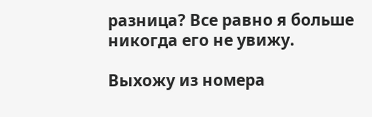разница? Все равно я больше никогда его не увижу.

Выхожу из номера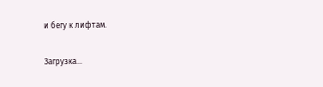и бегу к лифтам.

Загрузка...